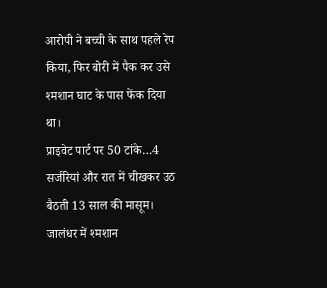आरोपी ने बच्ची के साथ पहले रेप किया, फिर बोरी में पैक कर उसे श्मशान घाट के पास फेंक दिया था।
प्राइवेट पार्ट पर 50 टांके…4 सर्जरियां और रात में चीखकर उठ बैठती 13 साल की मासूम। जालंधर में श्मशान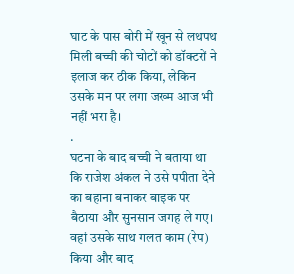घाट के पास बोरी में खून से लथपथ मिली बच्ची की चोटों को डॉक्टरों ने इलाज कर ठीक किया, लेकिन उसके मन पर लगा जख्म आज भी नहीं भरा है।
.
घटना के बाद बच्ची ने बताया था कि राजेश अंकल ने उसे पपीता देने का बहाना बनाकर बाइक पर बैठाया और सुनसान जगह ले गए। वहां उसके साथ गलत काम (रेप) किया और बाद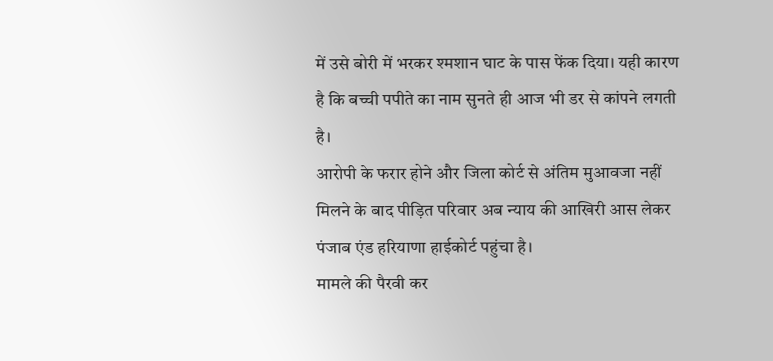में उसे बोरी में भरकर श्मशान घाट के पास फेंक दिया। यही कारण है कि बच्ची पपीते का नाम सुनते ही आज भी डर से कांपने लगती है।
आरोपी के फरार होने और जिला कोर्ट से अंतिम मुआवजा नहीं मिलने के बाद पीड़ित परिवार अब न्याय की आखिरी आस लेकर पंजाब एंड हरियाणा हाईकोर्ट पहुंचा है।
मामले की पैरवी कर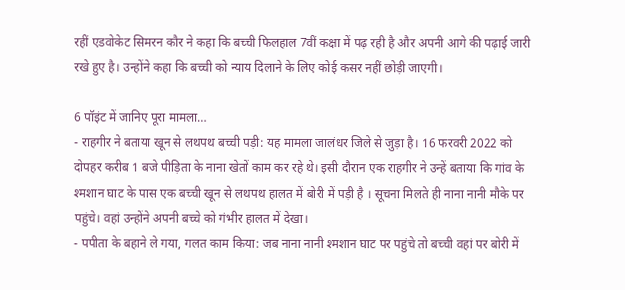रहीं एडवोकेट सिमरन कौर ने कहा कि बच्ची फिलहाल 7वीं कक्षा में पढ़ रही है और अपनी आगे की पढ़ाई जारी रखे हुए है। उन्होंने कहा कि बच्ची को न्याय दिलाने के लिए कोई कसर नहीं छोड़ी जाएगी।

6 पॉइंट में जानिए पूरा मामला…
- राहगीर ने बताया खून से लथपथ बच्ची पड़ी: यह मामला जालंधर जिले से जुड़ा है। 16 फरवरी 2022 को दोपहर करीब 1 बजे पीड़िता के नाना खेतों काम कर रहे थे। इसी दौरान एक राहगीर ने उन्हें बताया कि गांव के श्मशान घाट के पास एक बच्ची खून से लथपथ हालत में बोरी में पड़ी है । सूचना मिलते ही नाना नानी मौके पर पहुंचे। वहां उन्होंने अपनी बच्चे को गंभीर हालत में देखा।
- पपीता के बहाने ले गया, गलत काम किया: जब नाना नानी श्मशान घाट पर पहुंचे तो बच्ची वहां पर बोरी में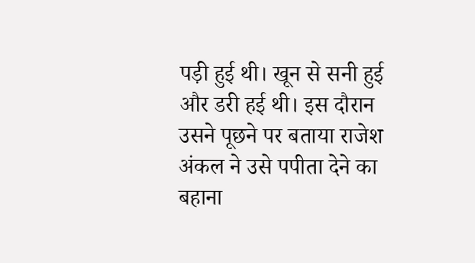पड़ी हुई थी। खून से सनी हुई और डरी हई थी। इस दौरान उसने पूछने पर बताया राजेश अंकल ने उसे पपीता देने का बहाना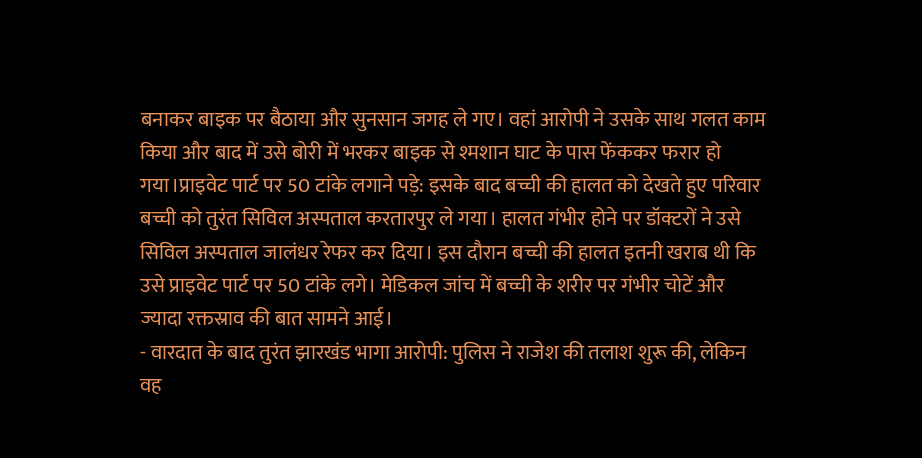बनाकर बाइक पर बैठाया और सुनसान जगह ले गए। वहां आरोपी ने उसके साथ गलत काम किया और बाद में उसे बोरी में भरकर बाइक से श्मशान घाट के पास फेंककर फरार हो गया।प्राइवेट पार्ट पर 50 टांके लगाने पड़े: इसके बाद बच्ची की हालत को देखते हुए परिवार बच्ची को तुरंत सिविल अस्पताल करतारपुर ले गया। हालत गंभीर होने पर डॉक्टरों ने उसे सिविल अस्पताल जालंधर रेफर कर दिया। इस दौरान बच्ची की हालत इतनी खराब थी कि उसे प्राइवेट पार्ट पर 50 टांके लगे। मेडिकल जांच में बच्ची के शरीर पर गंभीर चोटें और ज्यादा रक्तस्राव की बात सामने आई।
- वारदात के बाद तुरंत झारखंड भागा आरोपी: पुलिस ने राजेश की तलाश शुरू की, लेकिन वह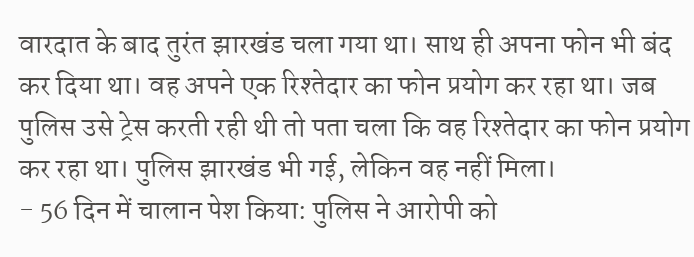वारदात के बाद तुरंत झारखंड चला गया था। साथ ही अपना फोन भी बंद कर दिया था। वह अपने एक रिश्तेदार का फोन प्रयोग कर रहा था। जब पुलिस उसे ट्रेस करती रही थी तो पता चला कि वह रिश्तेदार का फोन प्रयोग कर रहा था। पुलिस झारखंड भी गई, लेकिन वह नहीं मिला।
- 56 दिन में चालान पेश किया: पुलिस ने आरोपी को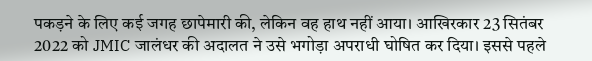पकड़ने के लिए कई जगह छापेमारी की, लेकिन वह हाथ नहीं आया। आखिरकार 23 सितंबर 2022 को JMIC जालंधर की अदालत ने उसे भगोड़ा अपराधी घोषित कर दिया। इससे पहले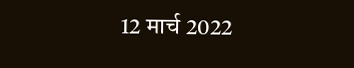12 मार्च 2022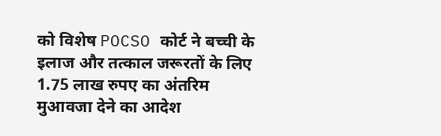को विशेष POCSO कोर्ट ने बच्ची के इलाज और तत्काल जरूरतों के लिए 1.75 लाख रुपए का अंतरिम मुआवजा देने का आदेश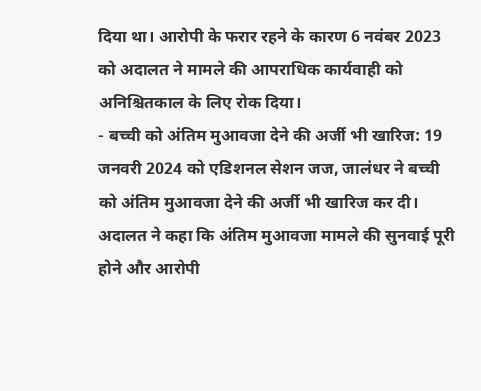दिया था। आरोपी के फरार रहने के कारण 6 नवंबर 2023 को अदालत ने मामले की आपराधिक कार्यवाही को अनिश्चितकाल के लिए रोक दिया।
- बच्ची को अंतिम मुआवजा देने की अर्जी भी खारिज: 19 जनवरी 2024 को एडिशनल सेशन जज, जालंधर ने बच्ची को अंतिम मुआवजा देने की अर्जी भी खारिज कर दी। अदालत ने कहा कि अंतिम मुआवजा मामले की सुनवाई पूरी होने और आरोपी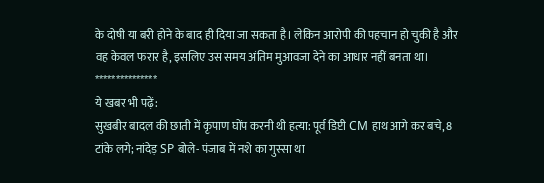के दोषी या बरी होने के बाद ही दिया जा सकता है। लेकिन आरोपी की पहचान हो चुकी है और वह केवल फरार है, इसलिए उस समय अंतिम मुआवजा देने का आधार नहीं बनता था।
***************
ये खबर भी पढ़ें:
सुखबीर बादल की छाती में कृपाण घोंप करनी थी हत्या: पूर्व डिप्टी CM हाथ आगे कर बचे, 8 टांके लगे; नांदेड़ SP बोले- पंजाब में नशे का गुस्सा था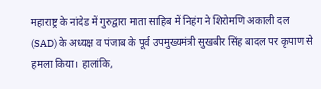महाराष्ट्र के नांदेड में गुरुद्वारा माता साहिब में निहंग ने शिरोमणि अकाली दल (SAD) के अध्यक्ष व पंजाब के पूर्व उपमुख्यमंत्री सुखबीर सिंह बादल पर कृपाण से हमला किया। हालांकि,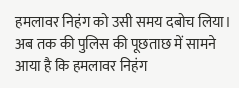हमलावर निहंग को उसी समय दबोच लिया। अब तक की पुलिस की पूछताछ में सामने आया है कि हमलावर निहंग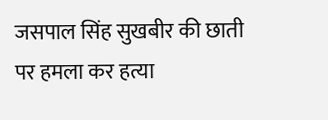जसपाल सिंह सुखबीर की छाती पर हमला कर हत्या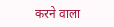करने वाला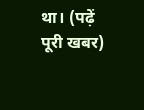था। (पढ़ें पूरी खबर)